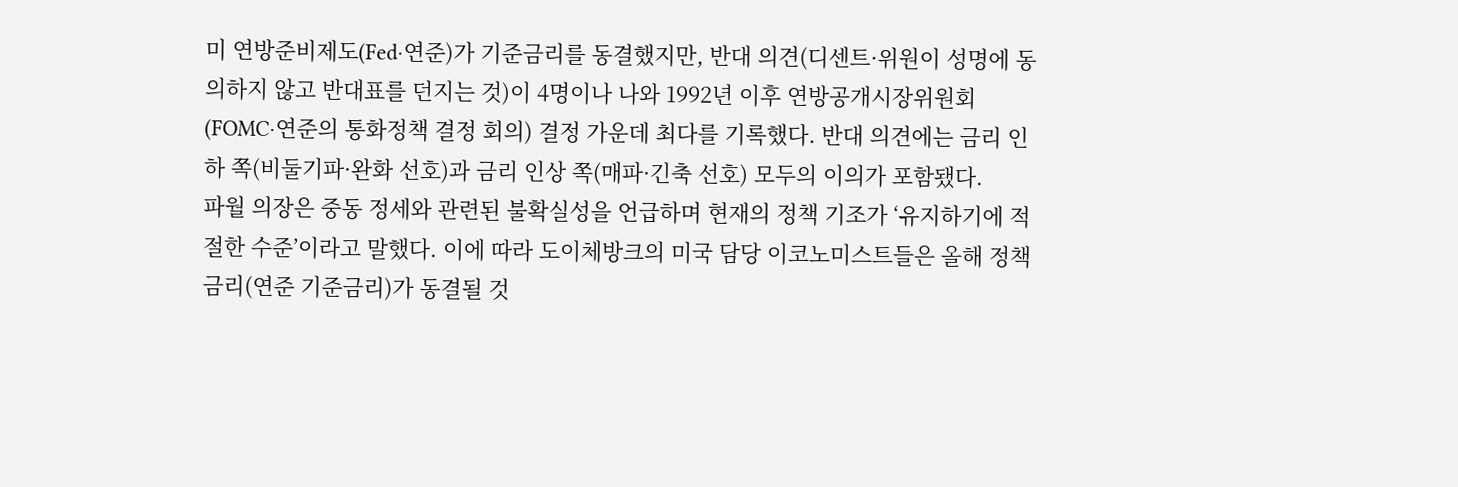미 연방준비제도(Fed·연준)가 기준금리를 동결했지만, 반대 의견(디센트·위원이 성명에 동의하지 않고 반대표를 던지는 것)이 4명이나 나와 1992년 이후 연방공개시장위원회(FOMC·연준의 통화정책 결정 회의) 결정 가운데 최다를 기록했다. 반대 의견에는 금리 인하 쪽(비둘기파·완화 선호)과 금리 인상 쪽(매파·긴축 선호) 모두의 이의가 포함됐다.
파월 의장은 중동 정세와 관련된 불확실성을 언급하며 현재의 정책 기조가 ‘유지하기에 적절한 수준’이라고 말했다. 이에 따라 도이체방크의 미국 담당 이코노미스트들은 올해 정책금리(연준 기준금리)가 동결될 것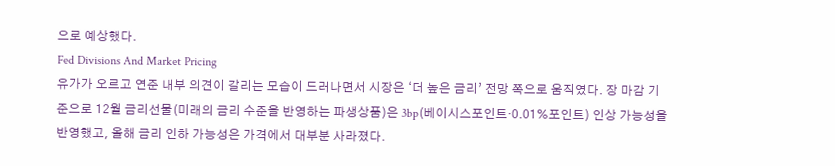으로 예상했다.
Fed Divisions And Market Pricing
유가가 오르고 연준 내부 의견이 갈리는 모습이 드러나면서 시장은 ‘더 높은 금리’ 전망 쪽으로 움직였다. 장 마감 기준으로 12월 금리선물(미래의 금리 수준을 반영하는 파생상품)은 3bp(베이시스포인트·0.01%포인트) 인상 가능성을 반영했고, 올해 금리 인하 가능성은 가격에서 대부분 사라졌다.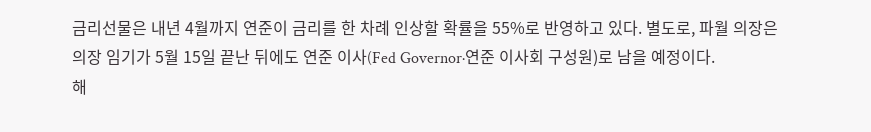금리선물은 내년 4월까지 연준이 금리를 한 차례 인상할 확률을 55%로 반영하고 있다. 별도로, 파월 의장은 의장 임기가 5월 15일 끝난 뒤에도 연준 이사(Fed Governor·연준 이사회 구성원)로 남을 예정이다.
해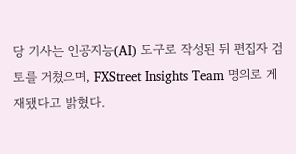당 기사는 인공지능(AI) 도구로 작성된 뒤 편집자 검토를 거쳤으며, FXStreet Insights Team 명의로 게재됐다고 밝혔다.